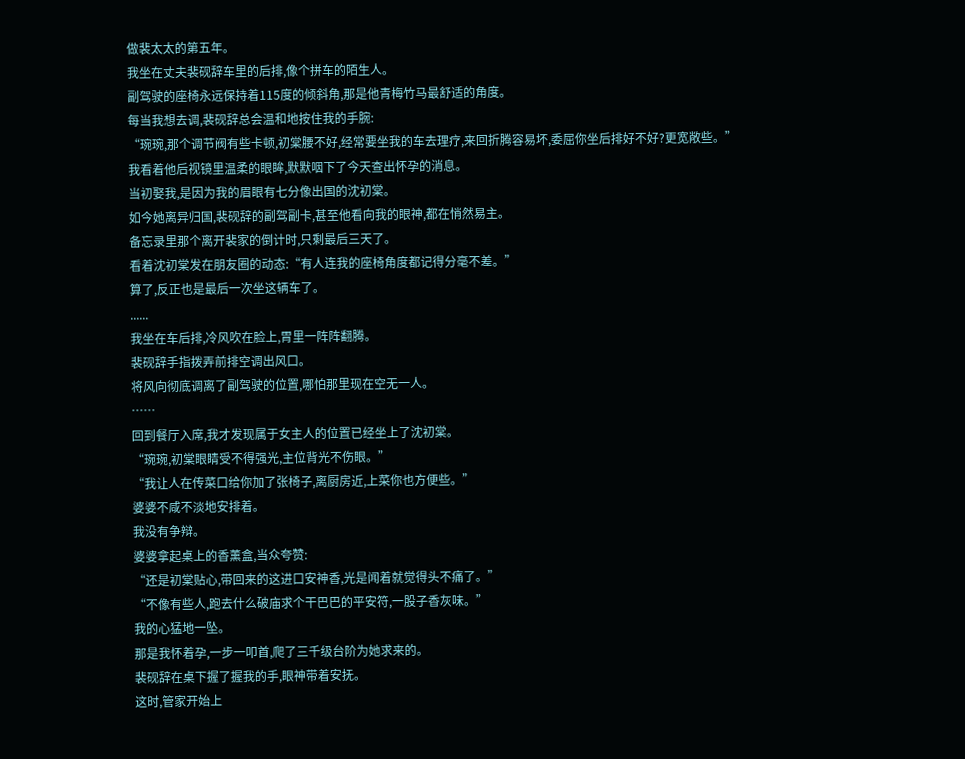做裴太太的第五年。
我坐在丈夫裴砚辞车里的后排,像个拼车的陌生人。
副驾驶的座椅永远保持着115度的倾斜角,那是他青梅竹马最舒适的角度。
每当我想去调,裴砚辞总会温和地按住我的手腕:
“琬琬,那个调节阀有些卡顿,初棠腰不好,经常要坐我的车去理疗,来回折腾容易坏,委屈你坐后排好不好?更宽敞些。”
我看着他后视镜里温柔的眼眸,默默咽下了今天查出怀孕的消息。
当初娶我,是因为我的眉眼有七分像出国的沈初棠。
如今她离异归国,裴砚辞的副驾副卡,甚至他看向我的眼神,都在悄然易主。
备忘录里那个离开裴家的倒计时,只剩最后三天了。
看着沈初棠发在朋友圈的动态:“有人连我的座椅角度都记得分毫不差。”
算了,反正也是最后一次坐这辆车了。
......
我坐在车后排,冷风吹在脸上,胃里一阵阵翻腾。
裴砚辞手指拨弄前排空调出风口。
将风向彻底调离了副驾驶的位置,哪怕那里现在空无一人。
……
回到餐厅入席,我才发现属于女主人的位置已经坐上了沈初棠。
“琬琬,初棠眼睛受不得强光,主位背光不伤眼。”
“我让人在传菜口给你加了张椅子,离厨房近,上菜你也方便些。”
婆婆不咸不淡地安排着。
我没有争辩。
婆婆拿起桌上的香薰盒,当众夸赞:
“还是初棠贴心,带回来的这进口安神香,光是闻着就觉得头不痛了。”
“不像有些人,跑去什么破庙求个干巴巴的平安符,一股子香灰味。”
我的心猛地一坠。
那是我怀着孕,一步一叩首,爬了三千级台阶为她求来的。
裴砚辞在桌下握了握我的手,眼神带着安抚。
这时,管家开始上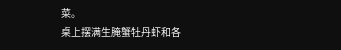菜。
桌上摆满生腌蟹牡丹虾和各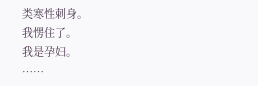类寒性刺身。
我愣住了。
我是孕妇。
……